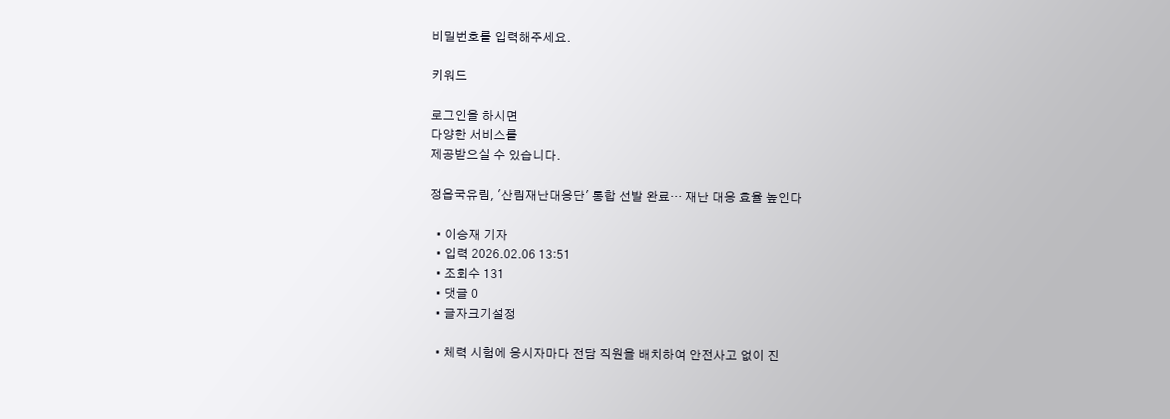비밀번호를 입력해주세요.

키워드

로그인을 하시면
다양한 서비스를
제공받으실 수 있습니다.

정읍국유림, '산림재난대응단' 통합 선발 완료… 재난 대응 효율 높인다

  • 이승재 기자
  • 입력 2026.02.06 13:51
  • 조회수 131
  • 댓글 0
  • 글자크기설정

  • 체력 시험에 응시자마다 전담 직원을 배치하여 안전사고 없이 진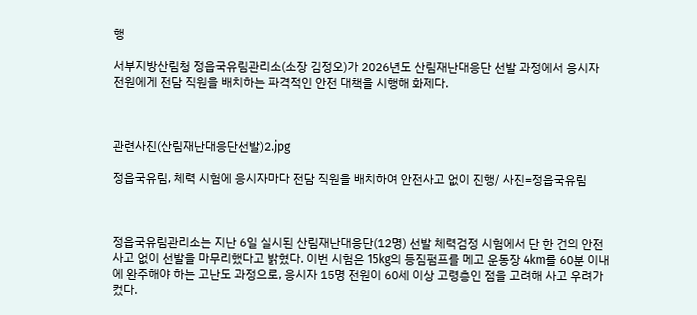행

서부지방산림청 정읍국유림관리소(소장 김정오)가 2026년도 산림재난대응단 선발 과정에서 응시자 전원에게 전담 직원을 배치하는 파격적인 안전 대책을 시행해 화제다.



관련사진(산림재난대응단선발)2.jpg

정읍국유림, 체력 시험에 응시자마다 전담 직원을 배치하여 안전사고 없이 진행/ 사진=정읍국유림



정읍국유림관리소는 지난 6일 실시된 산림재난대응단(12명) 선발 체력검정 시험에서 단 한 건의 안전사고 없이 선발을 마무리했다고 밝혔다. 이번 시험은 15kg의 등짐펌프를 메고 운동장 4km를 60분 이내에 완주해야 하는 고난도 과정으로, 응시자 15명 전원이 60세 이상 고령층인 점을 고려해 사고 우려가 컸다.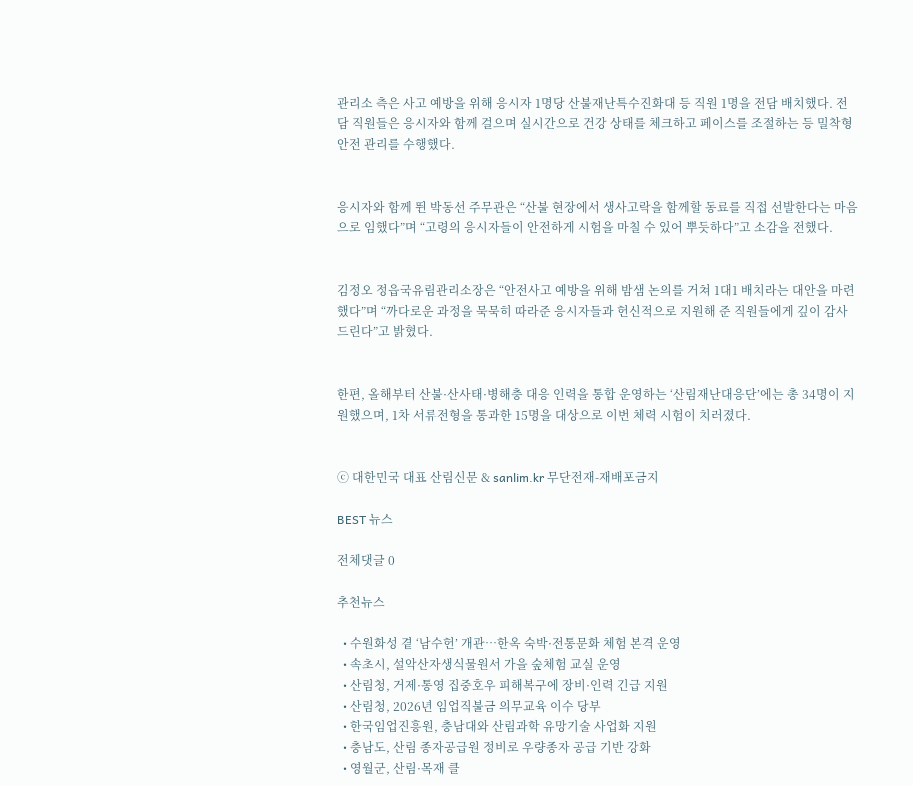관리소 측은 사고 예방을 위해 응시자 1명당 산불재난특수진화대 등 직원 1명을 전담 배치했다. 전담 직원들은 응시자와 함께 걸으며 실시간으로 건강 상태를 체크하고 페이스를 조절하는 등 밀착형 안전 관리를 수행했다.


응시자와 함께 뛴 박동선 주무관은 “산불 현장에서 생사고락을 함께할 동료를 직접 선발한다는 마음으로 임했다”며 “고령의 응시자들이 안전하게 시험을 마칠 수 있어 뿌듯하다”고 소감을 전했다.


김정오 정읍국유림관리소장은 “안전사고 예방을 위해 밤샘 논의를 거쳐 1대1 배치라는 대안을 마련했다”며 “까다로운 과정을 묵묵히 따라준 응시자들과 헌신적으로 지원해 준 직원들에게 깊이 감사드린다”고 밝혔다.


한편, 올해부터 산불·산사태·병해충 대응 인력을 통합 운영하는 ‘산림재난대응단’에는 총 34명이 지원했으며, 1차 서류전형을 통과한 15명을 대상으로 이번 체력 시험이 치러졌다.


ⓒ 대한민국 대표 산림신문 & sanlim.kr 무단전재-재배포금지

BEST 뉴스

전체댓글 0

추천뉴스

  • 수원화성 곁 ‘남수헌’ 개관…한옥 숙박·전통문화 체험 본격 운영
  • 속초시, 설악산자생식물원서 가을 숲체험 교실 운영
  • 산림청, 거제·통영 집중호우 피해복구에 장비·인력 긴급 지원
  • 산림청, 2026년 임업직불금 의무교육 이수 당부
  • 한국임업진흥원, 충남대와 산림과학 유망기술 사업화 지원
  • 충남도, 산림 종자공급원 정비로 우량종자 공급 기반 강화
  • 영월군, 산림·목재 클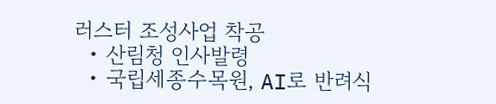러스터 조성사업 착공
  • 산림청 인사발령
  • 국립세종수목원, AI로 반려식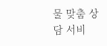물 맞춤 상담 서비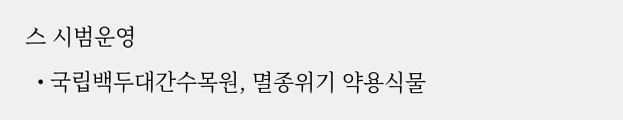스 시범운영
  • 국립백두대간수목원, 멸종위기 약용식물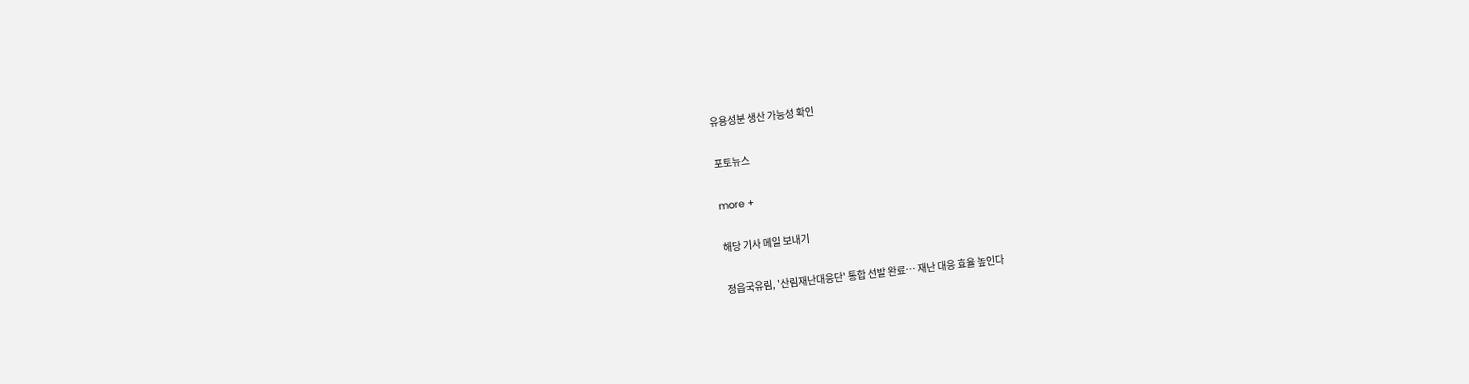유용성분 생산 가능성 확인

포토뉴스

more +

해당 기사 메일 보내기

정읍국유림, '산림재난대응단' 통합 선발 완료… 재난 대응 효율 높인다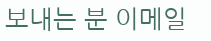보내는 분 이메일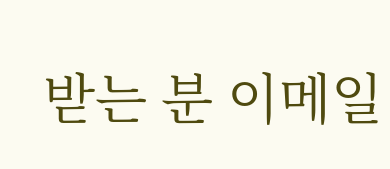받는 분 이메일